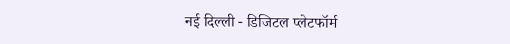नई दिल्ली - डिजिटल प्लेटफॉर्म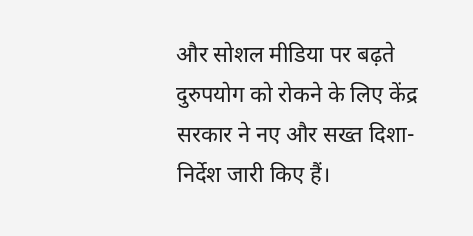और सोशल मीडिया पर बढ़ते दुरुपयोग को रोकने के लिए केंद्र सरकार ने नए और सख्त दिशा-निर्देश जारी किए हैं।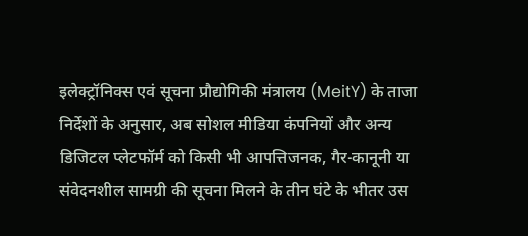इलेक्ट्रॉनिक्स एवं सूचना प्रौद्योगिकी मंत्रालय (MeitY) के ताजा निर्देशों के अनुसार, अब सोशल मीडिया कंपनियों और अन्य डिजिटल प्लेटफॉर्म को किसी भी आपत्तिजनक, गैर-कानूनी या संवेदनशील सामग्री की सूचना मिलने के तीन घंटे के भीतर उस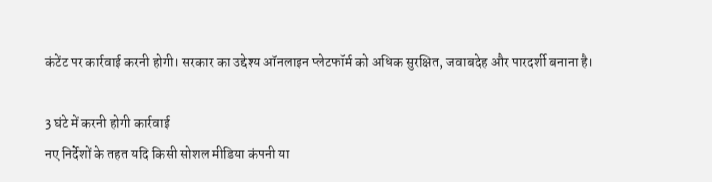कंटेंट पर कार्रवाई करनी होगी। सरकार का उद्देश्य ऑनलाइन प्लेटफॉर्म को अधिक सुरक्षित, जवाबदेह और पारदर्शी बनाना है।

3 घंटे में करनी होगी कार्रवाई
नए निर्देशों के तहत यदि किसी सोशल मीडिया कंपनी या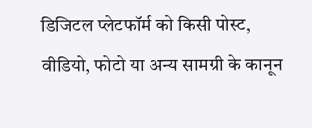डिजिटल प्लेटफॉर्म को किसी पोस्ट, वीडियो, फोटो या अन्य सामग्री के कानून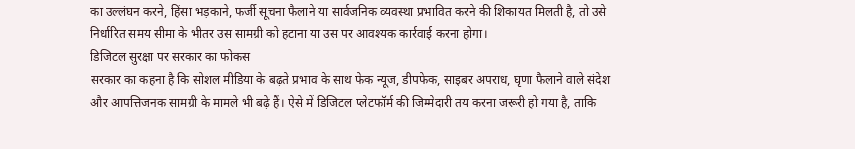का उल्लंघन करने, हिंसा भड़काने, फर्जी सूचना फैलाने या सार्वजनिक व्यवस्था प्रभावित करने की शिकायत मिलती है, तो उसे निर्धारित समय सीमा के भीतर उस सामग्री को हटाना या उस पर आवश्यक कार्रवाई करना होगा।
डिजिटल सुरक्षा पर सरकार का फोकस
सरकार का कहना है कि सोशल मीडिया के बढ़ते प्रभाव के साथ फेक न्यूज, डीपफेक, साइबर अपराध, घृणा फैलाने वाले संदेश और आपत्तिजनक सामग्री के मामले भी बढ़े हैं। ऐसे में डिजिटल प्लेटफॉर्म की जिम्मेदारी तय करना जरूरी हो गया है, ताकि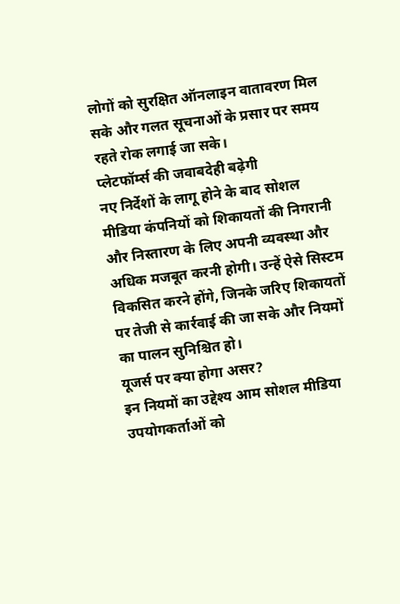लोगों को सुरक्षित ऑनलाइन वातावरण मिल सके और गलत सूचनाओं के प्रसार पर समय रहते रोक लगाई जा सके।
प्लेटफॉर्म्स की जवाबदेही बढ़ेगी
नए निर्देशों के लागू होने के बाद सोशल मीडिया कंपनियों को शिकायतों की निगरानी और निस्तारण के लिए अपनी व्यवस्था और अधिक मजबूत करनी होगी। उन्हें ऐसे सिस्टम विकसित करने होंगे, जिनके जरिए शिकायतों पर तेजी से कार्रवाई की जा सके और नियमों का पालन सुनिश्चित हो।
यूजर्स पर क्या होगा असर?
इन नियमों का उद्देश्य आम सोशल मीडिया उपयोगकर्ताओं को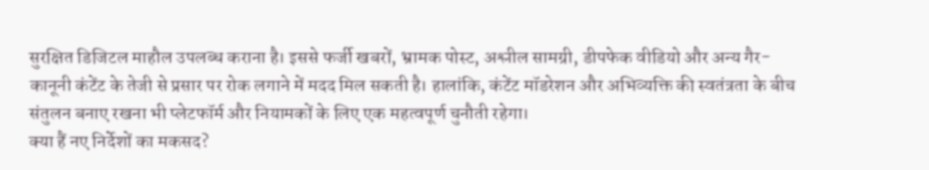सुरक्षित डिजिटल माहौल उपलब्ध कराना है। इससे फर्जी खबरों, भ्रामक पोस्ट, अश्लील सामग्री, डीपफेक वीडियो और अन्य गैर-कानूनी कंटेंट के तेजी से प्रसार पर रोक लगाने में मदद मिल सकती है। हालांकि, कंटेंट मॉडरेशन और अभिव्यक्ति की स्वतंत्रता के बीच संतुलन बनाए रखना भी प्लेटफॉर्म और नियामकों के लिए एक महत्वपूर्ण चुनौती रहेगा।
क्या हैं नए निर्देशों का मकसद?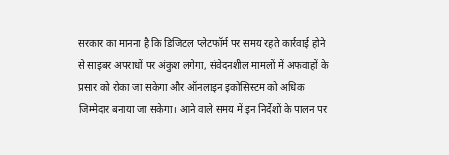सरकार का मानना है कि डिजिटल प्लेटफॉर्म पर समय रहते कार्रवाई होने से साइबर अपराधों पर अंकुश लगेगा, संवेदनशील मामलों में अफवाहों के प्रसार को रोका जा सकेगा और ऑनलाइन इकोसिस्टम को अधिक जिम्मेदार बनाया जा सकेगा। आने वाले समय में इन निर्देशों के पालन पर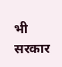भी सरकार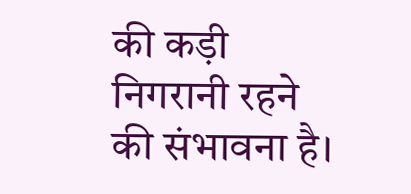की कड़ी निगरानी रहने की संभावना है।